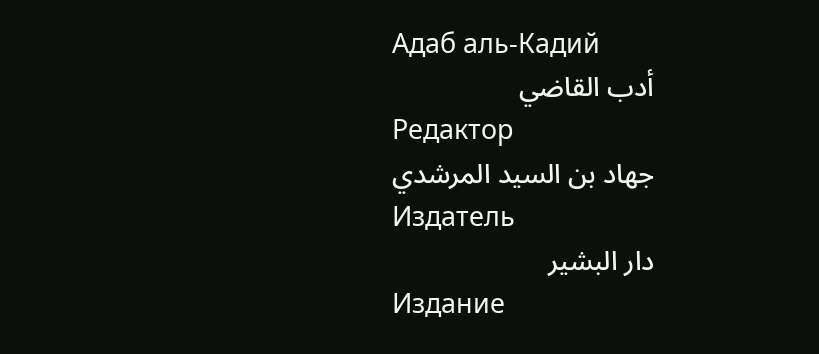Адаб аль-Кадий
أدب القاضي
Редактор
جهاد بن السيد المرشدي
Издатель
دار البشير
Издание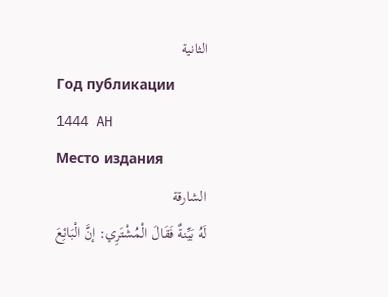الثانية
Год публикации
1444 AH
Место издания
الشارقة
لَهُ بَيِّنةٌ فَقَالَ الْمُشْتَرِي: إنَّ الْبَائِعَ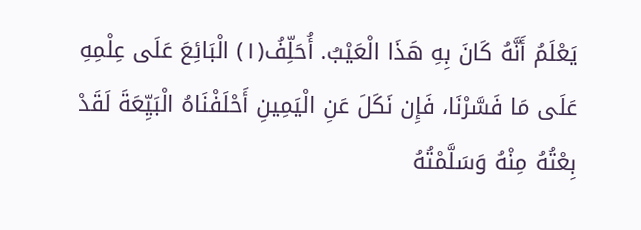يَعْلَمُ أَنَّهُ كَانَ بِهِ هَذَا الْعَيْبُ. أُحَلِّفُ(١) الْبَائِعَ عَلَى عِلْمِهِ عَلَى مَا فَسَّرْنَا، فَإِن نَكَلَ عَنِ الْيَمِينِ أَحْلَفْنَاهُ الْبَيِّعَةَ لَقَدْ بِعْتُهُ مِنْهُ وَسَلَّمْتُهُ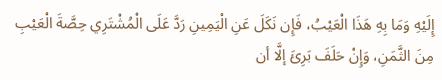إِلَيْهِ وَمَا بِهِ هَذَا الْعَيْبُ، فَإِن نَكَلَ عَنِ الْيَمِينِ رَدَّ عَلَى الْمُشْتَرِي حِصَّةَ الْعَيْبِ مِنَ الثَّمَنِ، وَإِنْ حَلَفَ بَرِئَ إلَّا أن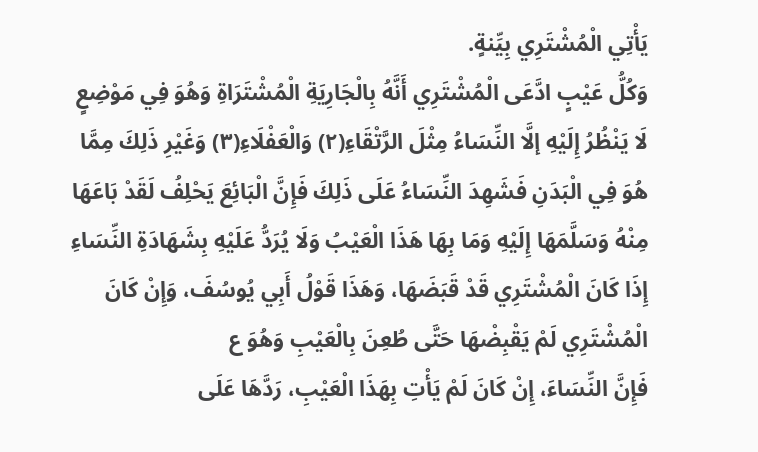يَأْتِي الْمُشْتَرِي بِيِّنةٍ.
وَكُلُّ عَيْبٍ ادَّعَى الْمُشْتَرِي أَنَّهُ بِالْجَارِيَةِ الْمُشْتَرَاةِ وَهُوَ فِي مَوْضِعٍ لَا يَنْظُرُ إِلَيْهِ إلَّا النِّسَاءُ مِثْلَ الرَّتْقَاءِ(٢) وَالْعَفْلَاءِ(٣) وَغَيْرِ ذَلِكَ مِمَّا هُوَ فِي الْبَدَنِ فَشَهِدَ النِّسَاءُ عَلَى ذَلِكَ فَإِنَّ الْبَائِعَ يَحْلِفُ لَقَدْ بَاعَهَا مِنْهُ وَسَلَّمَهَا إِلَيْهِ وَمَا بِهَا هَذَا الْعَيْبُ وَلَا يُرَدُّ عَلَيْهِ بِشَهَادَةِ النِّسَاءِ إِذَا كَانَ الْمُشْتَرِي قَدْ قَبَضَهَا، وَهَذَا قَوْلُ أَبِي يُوسُفَ، وَإِنْ كَانَ الْمُشْتَرِي لَمْ يَقْبِضْهَا حَتَّى طُعِنَ بِالْعَيْبِ وَهُوَ ع
فَإِنَّ النِّسَاءَ، إِنْ كَانَ لَمْ يَأْتِ بِهَذَا الْعَيْبِ، رَدَّهَا عَلَى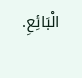الْبَائِعِ.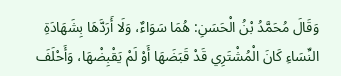وَقَالَ مُحَمَّدُ بْنُ الْحَسَنِ: هُمَا سَوَاءٌ، وَلَا أَرَدَّهَا بِشَهَادَةِ النِّسَاءِ كَانَ الْمُشْتَرِي قَدْ قَبَضَهَا أَوْ لَمْ يَقْبِضْهَا، وَأَحْلَفَ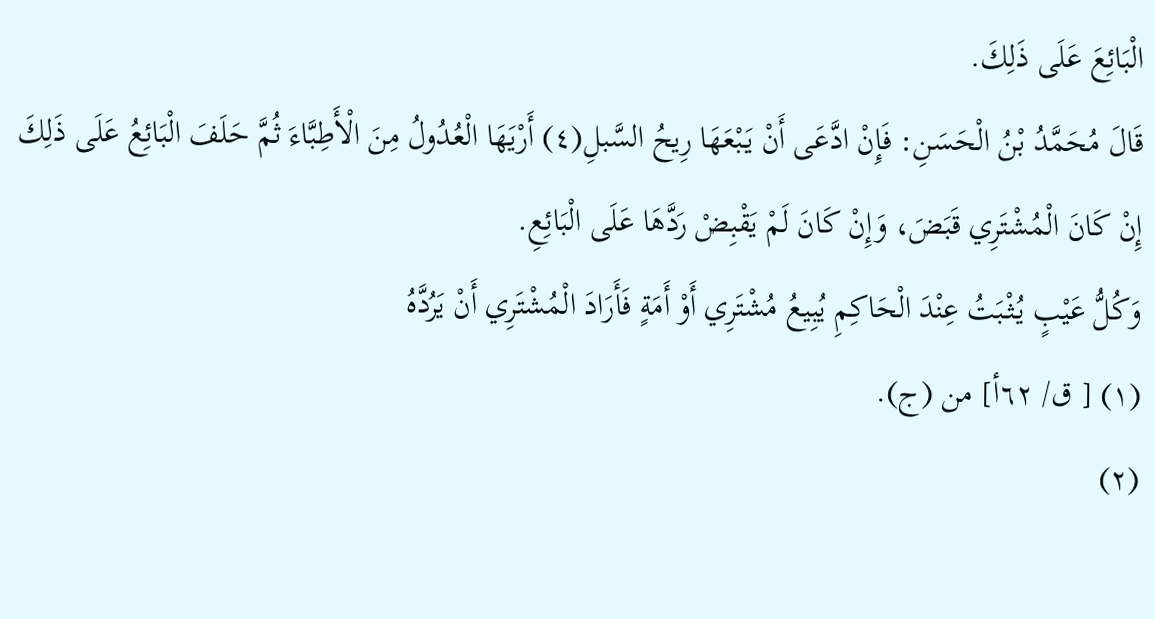الْبَائِعَ عَلَى ذَلِكَ.
قَالَ مُحَمَّدُ بْنُ الْحَسَنِ: فَإِنْ ادَّعَى أَنْ يَبْعَهَا رِيحُ السَّبلِ(٤) أَرْيَهَا الْعُدُولُ مِنَ الْأَطِبَّاءَ ثُمَّ حَلَفَ الْبَائِعُ عَلَى ذَلِكَ إِنْ كَانَ الْمُشْتَرِي قَبَضَ، وَإِنْ كَانَ لَمْ يَقْبِضْ رَدَّهَا عَلَى الْبَائِعِ.
وَكُلُّ عَيْبٍ يُثْبَتُ عِنْدَ الْحَاكِمِ يُبِيعُ مُشْتَرِي أَوْ أَمَةٍ فَأَرَادَ الْمُشْتَرِي أَنْ يَرُدَّهُ
(١) [ ق/ ٦٢أ] من (ج).
(٢)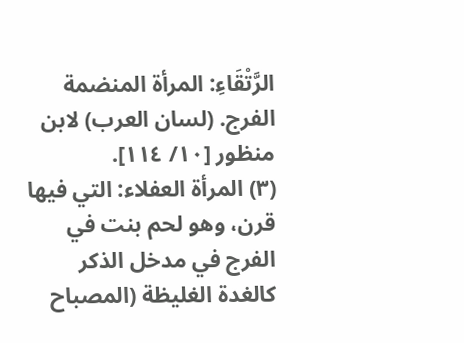الرَّتْقَاءِ: المرأة المنضمة الفرج. (لسان العرب) لابن منظور [١٠/ ١١٤].
(٣) المرأة العفلاء: التي فيها قرن، وهو لحم بنت في الفرج في مدخل الذكر
كالغدة الغليظة (المصباح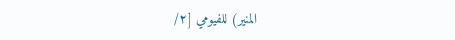المنير) للفيومي [٢/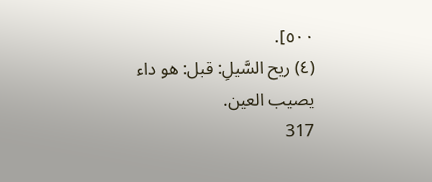٥٠٠].
(٤) ريح السَّيلِ: قبل: هو داء يصيب العين.
317